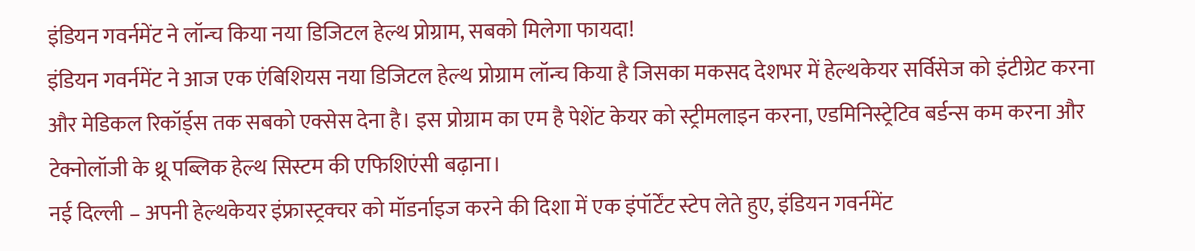इंडियन गवर्नमेंट ने लॉन्च किया नया डिजिटल हेल्थ प्रोग्राम, सबको मिलेगा फायदा!
इंडियन गवर्नमेंट ने आज एक एंबिशियस नया डिजिटल हेल्थ प्रोग्राम लॉन्च किया है जिसका मकसद देशभर में हेल्थकेयर सर्विसेज को इंटीग्रेट करना और मेडिकल रिकॉर्ड्स तक सबको एक्सेस देना है। इस प्रोग्राम का एम है पेशेंट केयर को स्ट्रीमलाइन करना, एडमिनिस्ट्रेटिव बर्डन्स कम करना और टेक्नोलॉजी के थ्रू पब्लिक हेल्थ सिस्टम की एफिशिएंसी बढ़ाना।
नई दिल्ली – अपनी हेल्थकेयर इंफ्रास्ट्रक्चर को मॉडर्नाइज करने की दिशा में एक इंपॉर्टेंट स्टेप लेते हुए, इंडियन गवर्नमेंट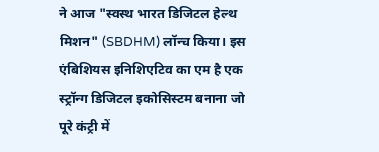ने आज "स्वस्थ भारत डिजिटल हेल्थ मिशन" (SBDHM) लॉन्च किया। इस एंबिशियस इनिशिएटिव का एम है एक स्ट्रॉन्ग डिजिटल इकोसिस्टम बनाना जो पूरे कंट्री में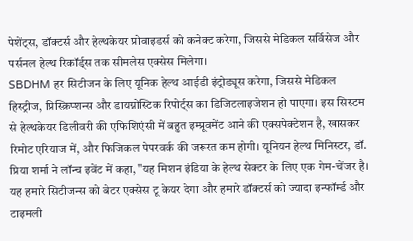पेशेंट्स, डॉक्टर्स और हेल्थकेयर प्रोवाइडर्स को कनेक्ट करेगा, जिससे मेडिकल सर्विसेज और पर्सनल हेल्थ रिकॉर्ड्स तक सीमलेस एक्सेस मिलेगा।
SBDHM हर सिटीजन के लिए यूनिक हेल्थ आईडी इंट्रोड्यूस करेगा, जिससे मेडिकल हिस्ट्रीज, प्रिस्क्रिप्शन्स और डायग्नोस्टिक रिपोर्ट्स का डिजिटलाइजेशन हो पाएगा। इस सिस्टम से हेल्थकेयर डिलीवरी की एफिशिएंसी में बहुत इम्प्रूवमेंट आने की एक्सपेक्टेशन है, खासकर रिमोट एरियाज में, और फिजिकल पेपरवर्क की जरूरत कम होगी। यूनियन हेल्थ मिनिस्टर, डॉ. प्रिया शर्मा ने लॉन्च इवेंट में कहा, "यह मिशन इंडिया के हेल्थ सेक्टर के लिए एक गेम-चेंजर है। यह हमारे सिटीजन्स को बेटर एक्सेस टू केयर देगा और हमारे डॉक्टर्स को ज्यादा इन्फॉर्म्ड और टाइमली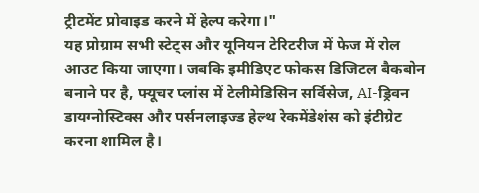ट्रीटमेंट प्रोवाइड करने में हेल्प करेगा।"
यह प्रोग्राम सभी स्टेट्स और यूनियन टेरिटरीज में फेज में रोल आउट किया जाएगा। जबकि इमीडिएट फोकस डिजिटल बैकबोन बनाने पर है, फ्यूचर प्लांस में टेलीमेडिसिन सर्विसेज, AI-ड्रिवन डायग्नोस्टिक्स और पर्सनलाइज्ड हेल्थ रेकमेंडेशंस को इंटीग्रेट करना शामिल है।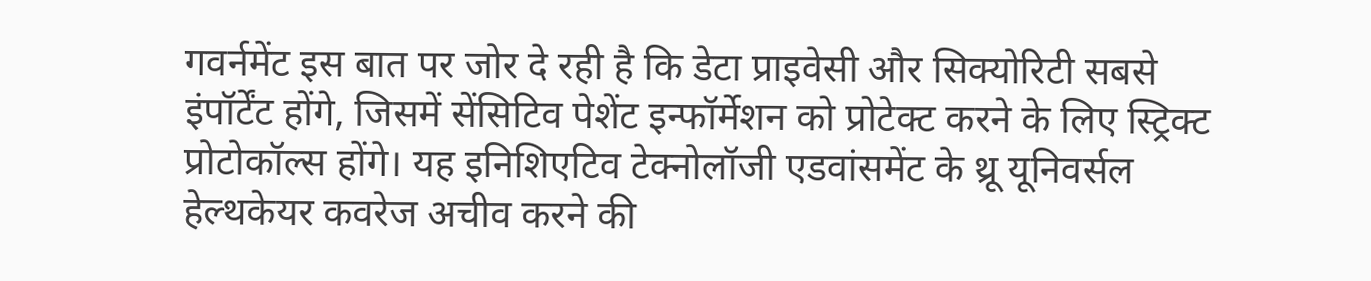गवर्नमेंट इस बात पर जोर दे रही है कि डेटा प्राइवेसी और सिक्योरिटी सबसे इंपॉर्टेंट होंगे, जिसमें सेंसिटिव पेशेंट इन्फॉर्मेशन को प्रोटेक्ट करने के लिए स्ट्रिक्ट प्रोटोकॉल्स होंगे। यह इनिशिएटिव टेक्नोलॉजी एडवांसमेंट के थ्रू यूनिवर्सल हेल्थकेयर कवरेज अचीव करने की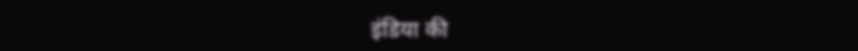इंडिया की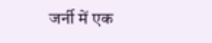जर्नी में एक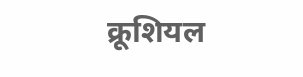क्रूशियल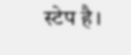स्टेप है।